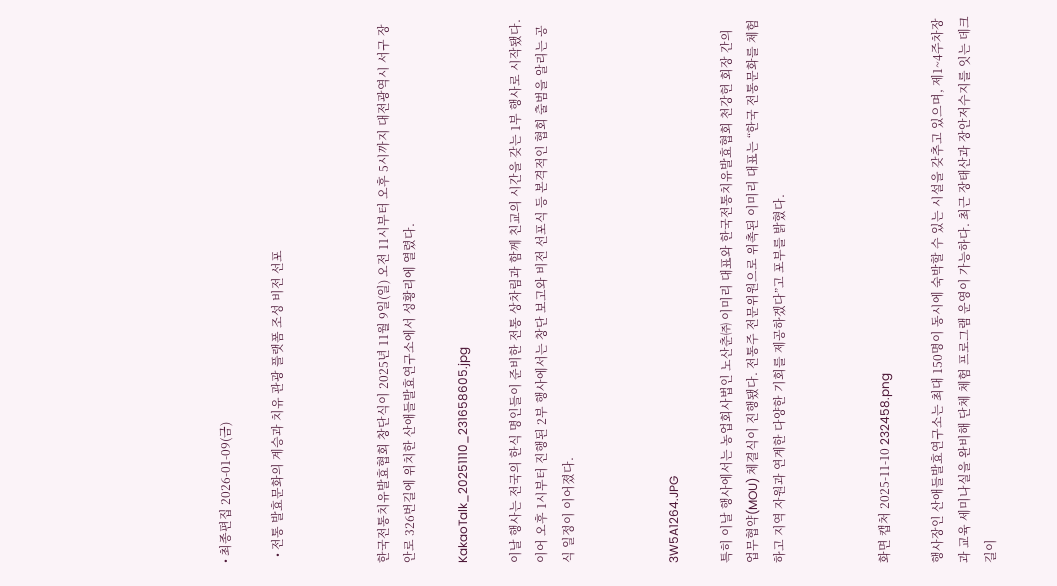• 최종편집 2026-01-09(금)

  • 전통 발효문화의 계승과 치유 관광 플랫폼 조성 비전 선포



한국전통치유발효협회 창단식이 2025년 11월 9일(일) 오전 11시부터 오후 5시까지 대전광역시 서구 장안로 326번길에 위치한 산애들발효연구소에서 성황리에 열렸다.

KakaoTalk_20251110_231658605.jpg

이날 행사는 전국의 한식 명인들이 준비한 전통 상차림과 함께 친교의 시간을 갖는 1부 행사로 시작됐다. 이어 오후 1시부터 진행된 2부 행사에서는 창단 보고와 비전 선포식 등 본격적인 협회 출범을 알리는 공식 일정이 이어졌다.



3W5A1264.JPG

특히 이날 행사에서는 농업회사법인 노산춘㈜ 이미리 대표와 한국전통치유발효협회 천강헌 회장 간의 업무협약(MOU) 체결식이 진행됐다. 전통주 전문위원으로 위촉된 이미리 대표는 “한국 전통문화를 체험하고 지역 자원과 연계한 다양한 기회를 제공하겠다”고 포부를 밝혔다.



화면 캡처 2025-11-10 232458.png

행사장인 산애들발효연구소는 최대 150명이 동시에 숙박할 수 있는 시설을 갖추고 있으며, 제1~4주차장과 교육 세미나실을 완비해 단체 체험 프로그램 운영이 가능하다. 최근 장태산과 장안저수지를 잇는 데크길이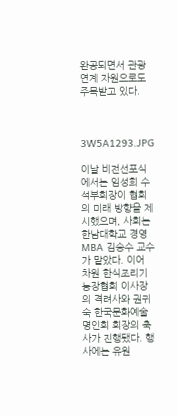완공되면서 관광 연계 자원으로도 주목받고 있다.



3W5A1293.JPG

이날 비전선포식에서는 임성희 수석부회장이 협회의 미래 방향을 제시했으며, 사회는 한남대학교 경영MBA 김승수 교수가 맡았다. 이어 차원 한식조리기능장협회 이사장의 격려사와 권귀숙 한국문화예술명인회 회장의 축사가 진행됐다. 행사에는 유원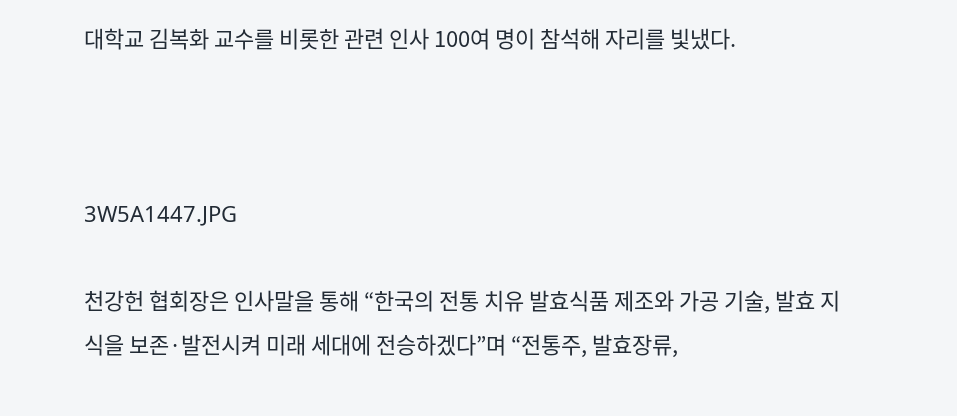대학교 김복화 교수를 비롯한 관련 인사 100여 명이 참석해 자리를 빛냈다.



3W5A1447.JPG

천강헌 협회장은 인사말을 통해 “한국의 전통 치유 발효식품 제조와 가공 기술, 발효 지식을 보존·발전시켜 미래 세대에 전승하겠다”며 “전통주, 발효장류,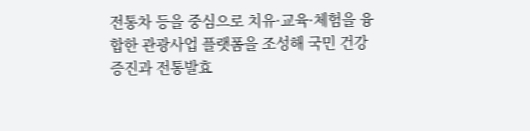전통차 등을 중심으로 치유·교육·체험을 융합한 관광사업 플랫폼을 조성해 국민 건강 증진과 전통발효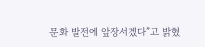문화 발전에 앞장서겠다”고 밝혔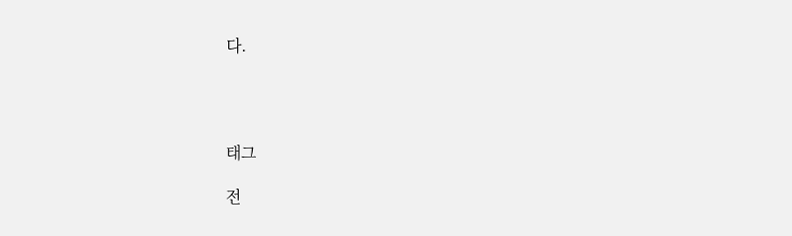다.




태그

전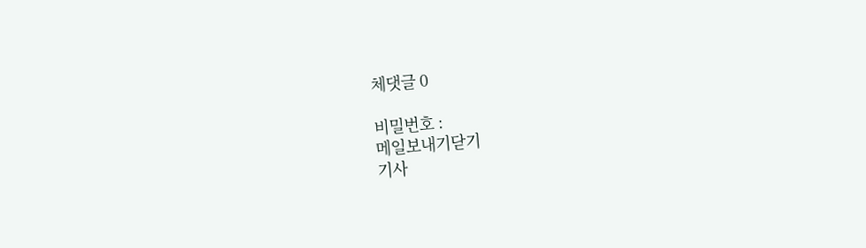체댓글 0

비밀번호 :
메일보내기닫기
기사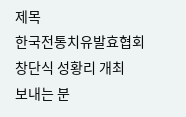제목
한국전통치유발효협회 창단식 성황리 개최
보내는 분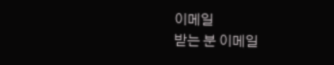이메일
받는 분 이메일